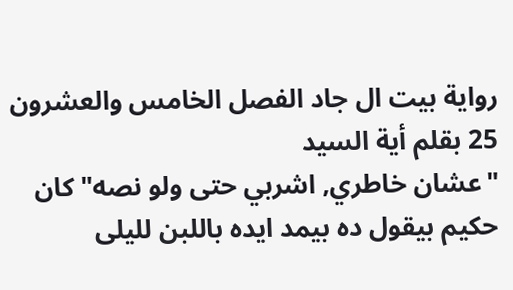رواية بيت ال جاد الفصل الخامس والعشرون 25 بقلم أية السيد
"عشان خاطري, اشربي حتى ولو نصه" كان حكيم بيقول ده بيمد ايده باللبن لليلى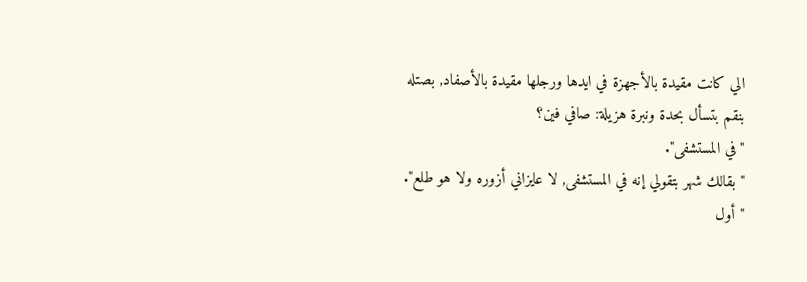الي كانت مقيدة بالأجهزة في ايدها ورجلها مقيدة بالأصفاد, بصتله بنقم بتسأل بحدة ونبرة هزيلة: صافي فين؟
"في المستشفى".
"بقالك شهر بتقولي إنه في المستشفى, لا عايزاني أزوره ولا هو طلع".
"أول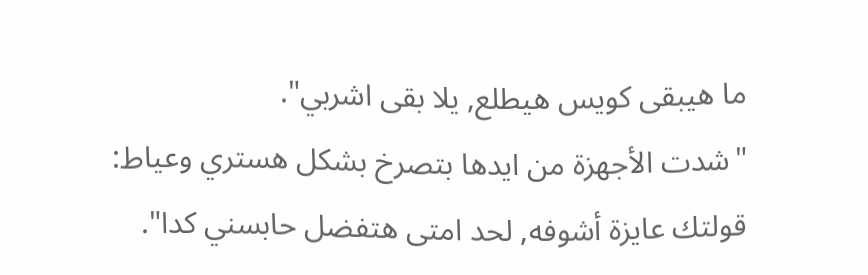ما هيبقى كويس هيطلع, يلا بقى اشربي".
"شدت الأجهزة من ايدها بتصرخ بشكل هستري وعياط: قولتك عايزة أشوفه, لحد امتى هتفضل حابسني كدا".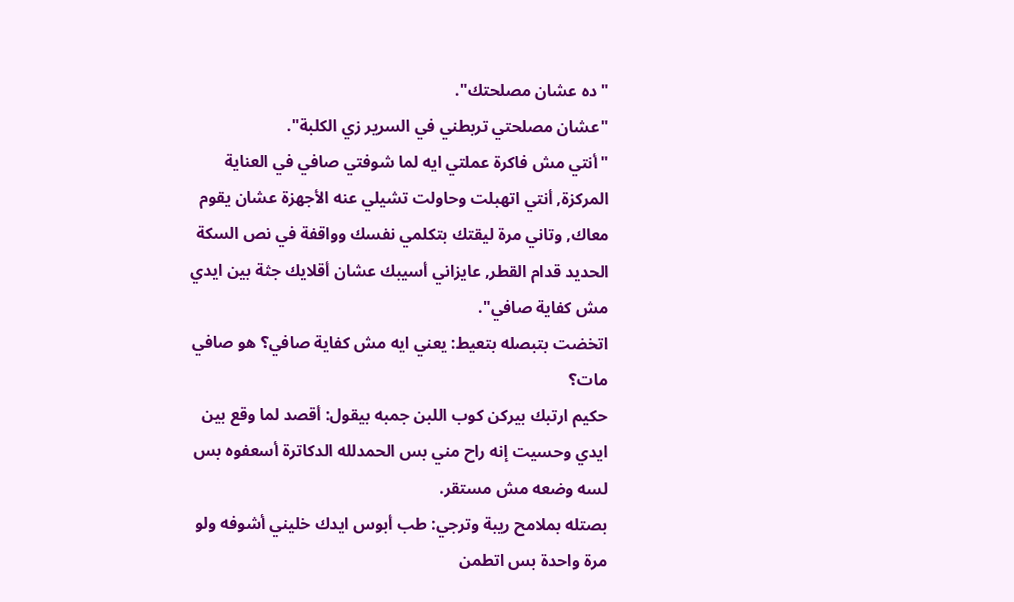"ده عشان مصلحتك".
"عشان مصلحتي تربطني في السرير زي الكلبة".
"أنتي مش فاكرة عملتي ايه لما شوفتي صافي في العناية المركزة, أنتي اتهبلت وحاولت تشيلي عنه الأجهزة عشان يقوم معاك, وتاني مرة ليقتك بتكلمي نفسك وواقفة في نص السكة الحديد قدام القطر, عايزاني أسيبك عشان أقلايك جثة بين ايدي مش كفاية صافي".
اتخضت بتبصله بتعيط: يعني ايه مش كفاية صافي؟ هو صافي مات؟
حكيم ارتبك بيركن كوب اللبن جمبه بيقول: أقصد لما وقع بين ايدي وحسيت إنه راح مني بس الحمدلله الدكاترة أسعفوه بس لسه وضعه مش مستقر.
بصتله بملامح ريبة وترجي: طب أبوس ايدك خليني أشوفه ولو مرة واحدة بس اتطمن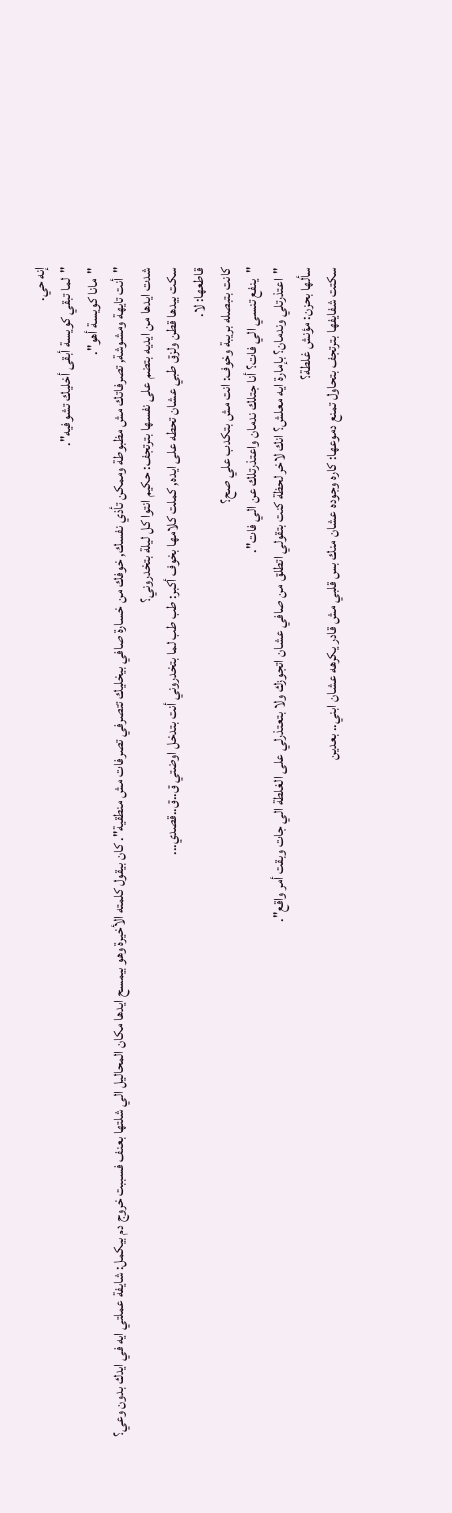إنه حي.
"لما تبقي كويسة أبقى أخليك تشوفيه".
"مانا كويسة أهو".
"أنت تايهة ومشوشة, تصرفاتك مش مظبوطة وممكن تأذي نفسك, خوفك من خسارة صافي بيخليك تتصرفي تصرفات مش منطقية". كان بيقول كلمته الأخيرة وهو بيمسح ايدها مكان المحاليل الي شلتها بعنف فسببت خروج دم بيكمل: شايفة عملتي ايه في ايدك بدون وعي؟
شدت ايدها من ايديه بتضم على نفسها بترتجف: حكيم انتوا كل ليلة بتخدروني؟
سكت بيدها قطن ولزق طبي عشان تحطه على ايده, كملت كلامها بخوف أكبر: طب طب لما بتخدروني أنت بتدخل اوضتي ق..ق..قصدي...
قاطعها: لا.
كانت بتبصله بريبة وخوف: انت مش بتكدب علي صح؟
"ينفع تنسي الي فات؟ أنا جتلك ندمان واعتذرتلك عن الي فات".
"اعتذرتلي وندمان؟ بإمارة ايه معلش؟ انك لاخر لحظة كنت بتقولي اتطلق من صافي عشان اتجوزك ولا بتعتذرلي على الغلطة الي جات وبقت أمر واقع".
سألها بحزن: مؤنش غلطة؟
سكتت شفايفها بترتجف بتحاول تمنع دموعها: كاره وجوده عشان منك بس قلبي مش قادر يكرهه عشان ابني.. بعدين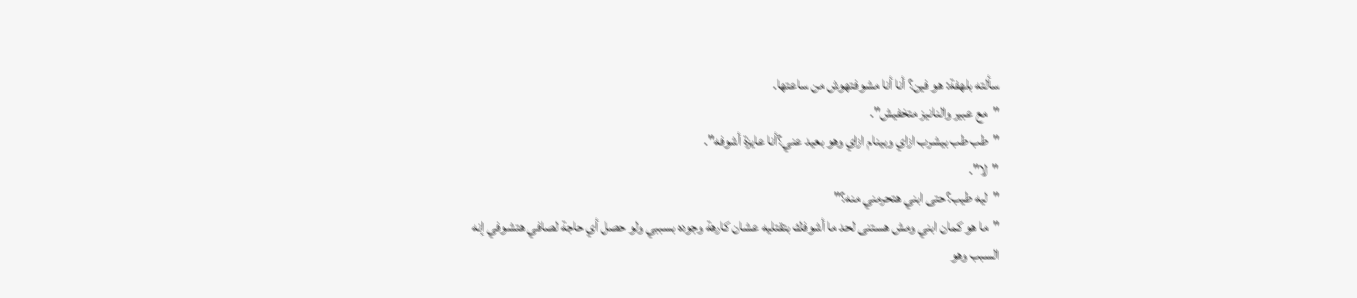سألته بلهفة: هو فين؟ أنا أنا مشوفتهوش من ساعتها.
"مع عبير والنانيز متخفيش".
"طب طب بيشرب ازاي وبينام ازاي وهو بعيد عني؟أنا عايزة أشوفه".
"لا".
"ليه طيب؟حتى ابني هتحرمني منه؟"
"ما هو كمان ابني ومش هستنى لحد ما أشوفك بتقتليه عشان كارهة وجوده بسببي ولو حصل أي حاجة لصافي هتشوفي إنه السبب وهو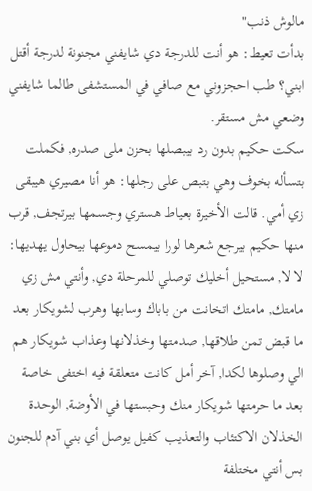مالوش ذنب"
بدأت تعيط: هو أنت للدرجة دي شايفني مجنونة لدرجة أقتل ابني؟ طب احجزوني مع صافي في المستشفى طالما شايفني وضعي مش مستقر.
سكت حكيم بدون رد بيبصلها بحزن ملى صدره, فكملت بتسأله بخوف وهي بتبص على رجلها: هو أنا مصيري هيبقى زي أمي. قالت الأخيرة بعياط هستري وجسمها بيرتجف, قرب منها حكيم بيرجع شعرها لورا بيمسح دموعها بيحاول يهديها: لا لا, مستحيل أخليك توصلي للمرحلة دي, وأنتي مش زي مامتك, مامتك اتخانت من باباك وسابها وهرب لشويكار بعد ما قبض تمن طلاقها, صدمتها وخذلانها وعذاب شويكار هم الي وصلوها لكدا, آخر أمل كانت متعلقة فيه اختفى خاصة بعد ما حرمتها شويكار منك وحبستها في الأوضة, الوحدة الخذلان الاكتئاب والتعذيب كفيل يوصل أي بني آدم للجنون بس أنتي مختلفة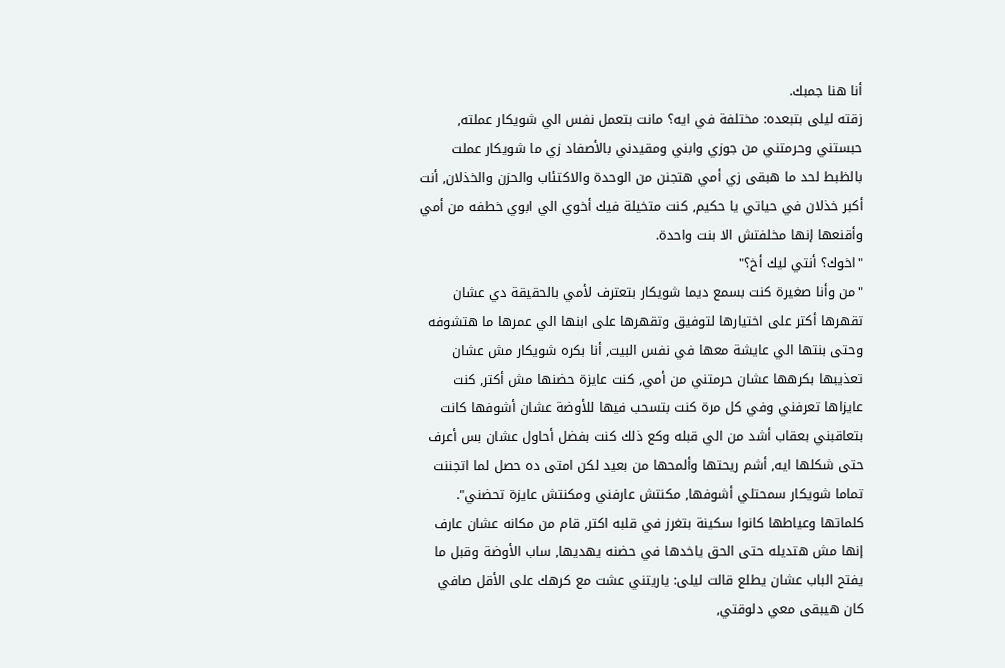أنا هنا جمبك.
زقته ليلى بتبعده: مختلفة في ايه؟ مانت بتعمل نفس الي شويكار عملته, حبستني وحرمتني من جوزي وابني ومقيدني بالأصفاد زي ما شويكار عملت بالظبط لحد ما هبقى زي أمي هتجنن من الوحدة والاكتئاب والحزن والخذلان, أنت أكبر خذلان في حياتي يا حكيم, كنت متخيلة فيك أخوي الي ابوي خطفه من أمي وأقنعها إنها مخلفتش الا بنت واحدة.
"اخوك؟ أنتي ليك أخ؟"
"من وأنا صغيرة كنت بسمع ديما شويكار بتعترف لأمي بالحقيقة دي عشان تقهرها أكتر على اختيارها لتوفيق وتقهرها على ابنها الي عمرها ما هتشوفه وحتى بنتها الي عايشة معها في نفس البيت, أنا بكره شويكار مش عشان تعذيبها بكرهها عشان حرمتني من أمي, كنت عايزة حضنها مش أكتر, كنت عايزاها تعرفني وفي كل مرة كنت بتسحب فيها للأوضة عشان أشوفها كانت بتعاقبني بعقاب أشد من الي قبله وكع ذلك كنت بفضل أحاول عشان بس أعرف حتى شكلها ايه, أشم ريحتها وألمحها من بعيد لكن امتى ده حصل لما اتجننت تماما شويكار سمحتلي أشوفها, مكنتش عارفني ومكنتش عايزة تحضني".
كلماتها وعياطها كانوا سكينة بتغرز في قلبه اكتر, قام من مكانه عشان عارف إنها مش هتديله حتى الحق ياخدها في حضنه يهديها, ساب الأوضة وقبل ما يفتح الباب عشان يطلع قالت ليلى: ياريتني عشت مع كرهك على الأقل صافي كان هيبقى معي دلوقتي,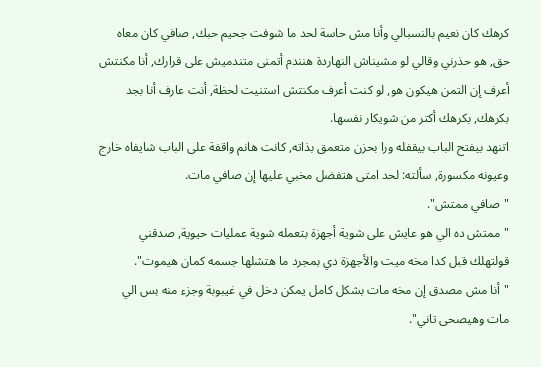كرهك كان نعيم بالنسبالي وأنا مش حاسة لحد ما شوفت جحيم حبك, صافي كان معاه حق, هو حذرني وقالي لو مشيناش النهاردة هنندم أتمنى متندميش على قرارك, أنا مكنتش أعرف إن التمن هيكون هو, لو كنت أعرف مكنتش استنيت لحظة, أنت عارف أنا بجد بكرهك, بكرهك أكتر من شويكار نفسها.
اتنهد بيفتح الباب بيقفله ورا بحزن متعمق بذاته, كانت هانم واقفة على الباب شايفاه خارج وعيونه مكسورة, سألته: لحد امتى هتفضل مخبي عليها إن صافي مات.
"صافي ممتش".
"ممتش ده الي هو عايش على شوية أجهزة بتعمله شوية عمليات حيوية, صدقني قولتهلك قبل كدا مخه ميت والأجهزة دي بمجرد ما هتشلها جسمه كمان هيموت".
"أنا مش مصدق إن مخه مات بشكل كامل يمكن دخل في غيبوبة وجزء منه بس الي مات وهيصحى تاني".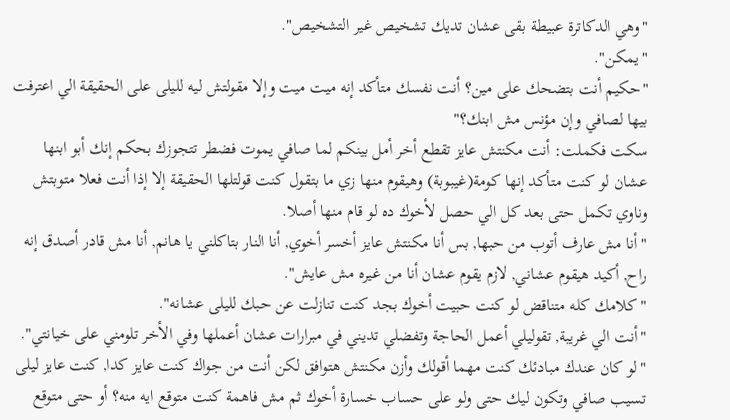"وهي الدكاترة عبيطة بقى عشان تديك تشخيص غير التشخيص".
"يمكن".
"حكيم أنت بتضحك على مين؟ أنت نفسك متأكد إنه ميت ميت وإلا مقولتش ليه لليلى على الحقيقة الي اعترفت بيها لصافي وإن مؤنس مش ابنك؟"
سكت فكملت: أنت مكنتش عايز تقطع أخر أمل بينكم لما صافي يموت فضطر تتجوزك بحكم إنك أبو ابنها عشان لو كنت متأكد إنها كومة(غيبوبة) وهيقوم منها زي ما بتقول كنت قولتلها الحقيقة إلا إذا أنت فعلا متوبتش وناوي تكمل حتى بعد كل الي حصل لأخوك ده لو قام منها أصلا.
"أنا مش عارف أتوب من حبها, بس أنا مكنتش عايز أخسر أخوي, أنا النار بتاكلني يا هانم, أنا مش قادر أصدق إنه راح, أكيد هيقوم عشاني, لازم يقوم عشان أنا من غيره مش عايش".
"كلامك كله متناقض لو كنت حبيت أخوك بجد كنت تنازلت عن حبك لليلى عشانه".
"أنت الي غريبة, تقوليلي أعمل الحاجة وتفضلي تديني في مبرارات عشان أعملها وفي الأخر تلومني على خيانتي".
"لو كان عندك مبادئك كنت مهما أقولك وأزن مكنتش هتوافق لكن أنت من جواك كنت عايز كدا, كنت عايز ليلى تسيب صافي وتكون ليك حتى ولو على حساب خسارة أخوك ثم مش فاهمة كنت متوقع ايه منه؟ أو حتى متوقع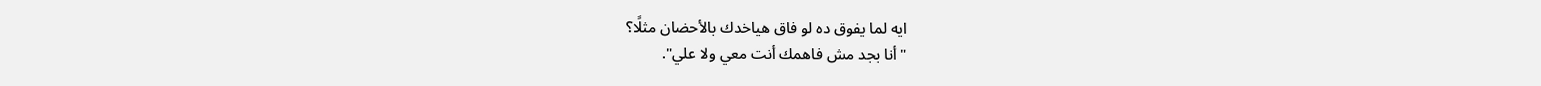ايه لما يفوق ده لو فاق هياخدك بالأحضان مثلًا؟
"أنا بجد مش فاهمك أنت معي ولا علي".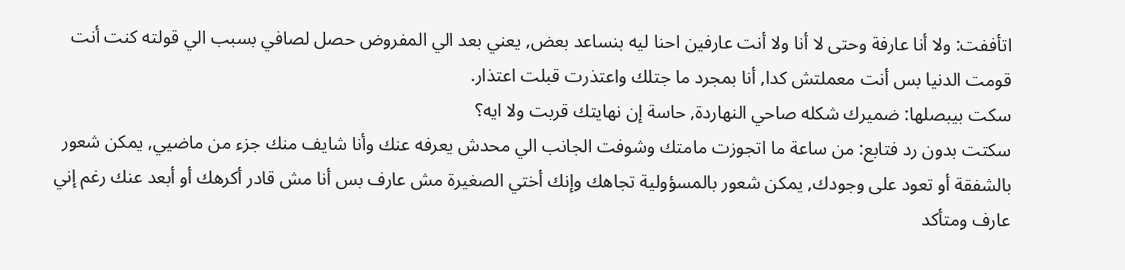اتأففت: ولا أنا عارفة وحتى لا أنا ولا أنت عارفين احنا ليه بنساعد بعض, يعني بعد الي المفروض حصل لصافي بسبب الي قولته كنت أنت قومت الدنيا بس أنت معملتش كدا, أنا بمجرد ما جتلك واعتذرت قبلت اعتذار.
سكت بيبصلها: ضميرك شكله صاحي النهاردة, حاسة إن نهايتك قربت ولا ايه؟
سكتت بدون رد فتابع: من ساعة ما اتجوزت مامتك وشوفت الجانب الي محدش يعرفه عنك وأنا شايف منك جزء من ماضيي, يمكن شعور بالشفقة أو تعود على وجودك, يمكن شعور بالمسؤولية تجاهك وإنك أختي الصغيرة مش عارف بس أنا مش قادر أكرهك أو أبعد عنك رغم إني عارف ومتأكد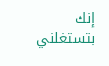إنك بتستغلني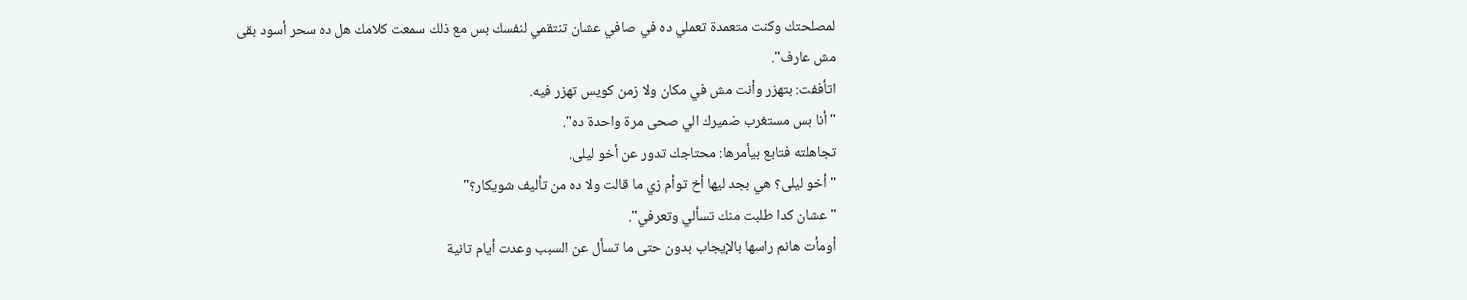لمصلحتك وكنت متعمدة تعملي ده في صافي عشان تنتقمي لنفسك بس مع ذلك سمعت كلامك هل ده سحر أسود بقى مش عارف".
اتأففت: بتهزر وأنت مش في مكان ولا زمن كويس تهزر فيه.
"أنا بس مستغرب ضميرك الي صحى مرة واحدة ده".
تجاهلته فتابع بيأمرها: محتاجك تدور عن أخو ليلى.
"أخو ليلى؟ هي بجد ليها أخ توأم زي ما قالت ولا ده من تأليف شويكار؟"
"عشان كدا طلبت منك تسألي وتعرفي".
أومأت هانم راسها بالإيجاب بدون حتى ما تسأل عن السبب وعدت أيام تانية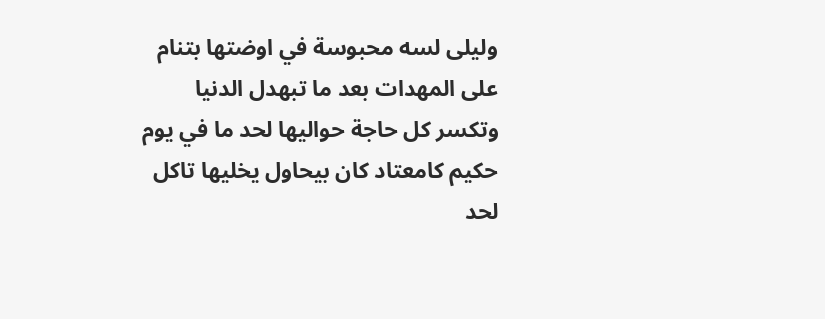وليلى لسه محبوسة في اوضتها بتنام على المهدات بعد ما تبهدل الدنيا وتكسر كل حاجة حواليها لحد ما في يوم حكيم كامعتاد كان بيحاول يخليها تاكل لحد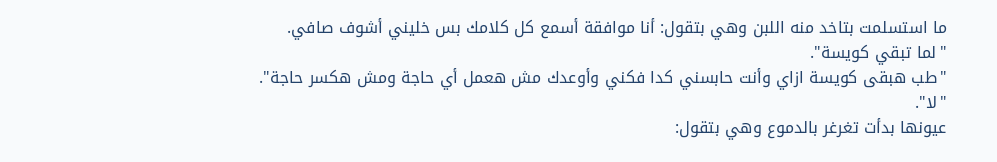ما استسلمت بتاخد منه اللبن وهي بتقول: أنا موافقة أسمع كل كلامك بس خليني أشوف صافي.
"لما تبقي كويسة".
"طب هبقى كويسة ازاي وأنت حابسني كدا فكني وأوعدك مش هعمل أي حاجة ومش هكسر حاجة".
"لا".
عيونها بدأت تغرغر بالدموع وهي بتقول: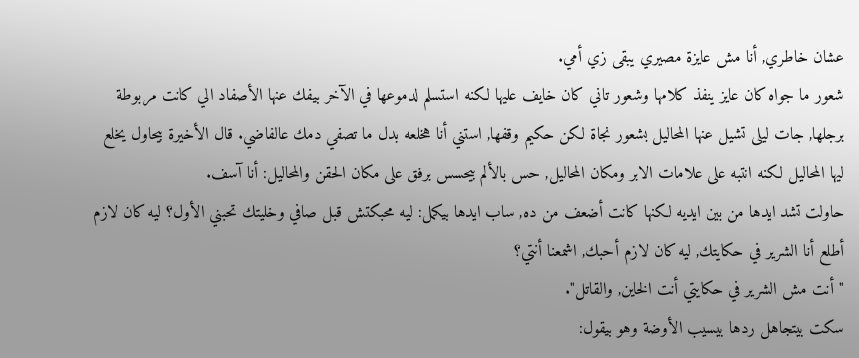عشان خاطري, أنا مش عايزة مصيري يبقى زي أمي.
شعور ما جواه كان عايز ينفذ كلامها وشعور تاني كان خايف عليها لكنه استسلم لدموعها في الآخر بيفك عنها الأصفاد الي كانت مربوطة برجلها, جات ليلى تشيل عنها المحاليل بشعور نجاة لكن حكيم وقفها, استني أنا هخلعه بدل ما تصفي دمك عالفاضي. قال الأخيرة بيحاول يخلع ليها المحاليل لكنه انتبه على علامات الابر ومكان المحاليل, حس بالألم بيحسس برفق على مكان الحقن والمحاليل: أنا آسف.
حاولت تشد ايدها من بين ايديه لكنها كانت أضعف من ده, ساب ايدها بيكمل: ليه محبكتش قبل صافي وخليتك تحبني الأول؟ ليه كان لازم أطلع أنا الشرير في حكايتك, ليه كان لازم أحبك, اشمعنا أنتي؟
"أنت مش الشرير في حكايتي أنت الخاين, والقاتل".
سكت بيتجاهل ردها بيسيب الأوضة وهو بيقول: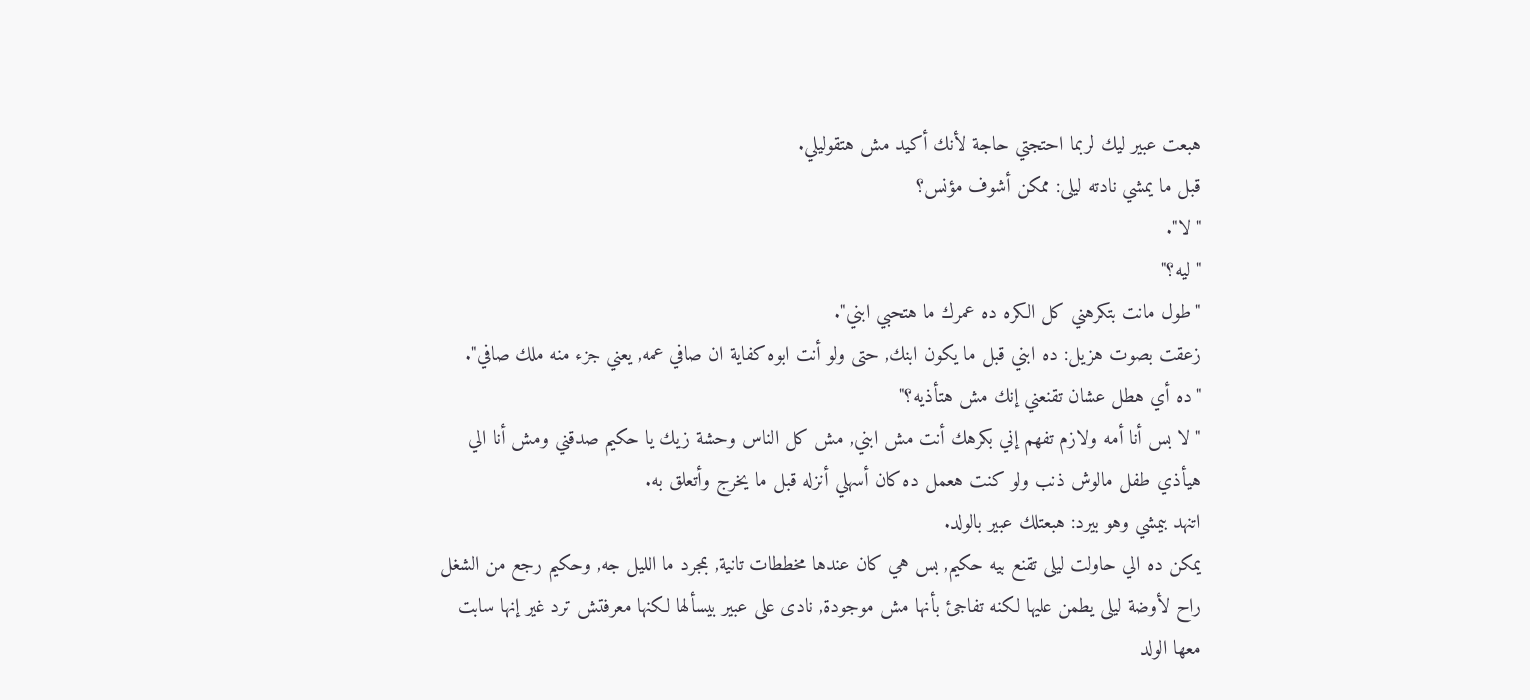هبعت عبير ليك لربما احتجتي حاجة لأنك أكيد مش هتقوليلي.
قبل ما يمشي نادته ليلى: ممكن أشوف مؤنس؟
"لا".
"ليه؟"
"طول مانت بتكرهني كل الكره ده عمرك ما هتحبي ابني".
زعقت بصوت هزيل: ده ابني قبل ما يكون ابنك, حتى ولو أنت ابوه كفاية ان صافي عمه, يعني جزء منه ملك صافي".
"ده أي هطل عشان تقنعني إنك مش هتأذيه؟"
"لا بس أنا أمه ولازم تفهم إني بكرهك أنت مش ابني, مش كل الناس وحشة زيك يا حكيم صدقني ومش أنا الي هيأذي طفل مالوش ذنب ولو كنت هعمل ده كان أسهلي أنزله قبل ما يخرج وأتعلق به.
اتنهد بيمشي وهو بيرد: هبعتلك عبير بالولد.
يمكن ده الي حاولت ليلى تقنع بيه حكيم, بس هي كان عندها مخططات تانية, بمجرد ما الليل جه, وحكيم رجع من الشغل راح لأوضة ليلى يطمن عليها لكنه تفاجئ بأنها مش موجودة, نادى على عبير بيسألها لكنها معرفتش ترد غير إنها سابت معها الولد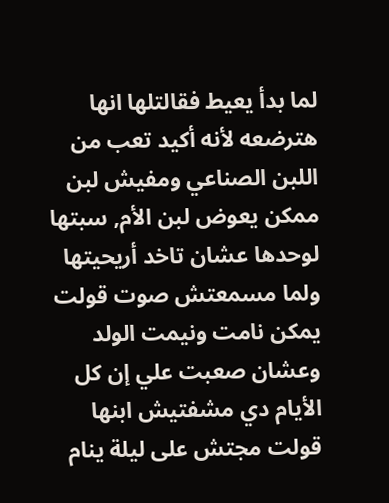لما بدأ يعيط فقالتلها انها هترضعه لأنه أكيد تعب من اللبن الصناعي ومفيش لبن ممكن يعوض لبن الأم, سبتها لوحدها عشان تاخد أريحيتها ولما مسمعتش صوت قولت يمكن نامت ونيمت الولد وعشان صعبت علي إن كل الأيام دي مشفتيش ابنها قولت مجتش على ليلة ينام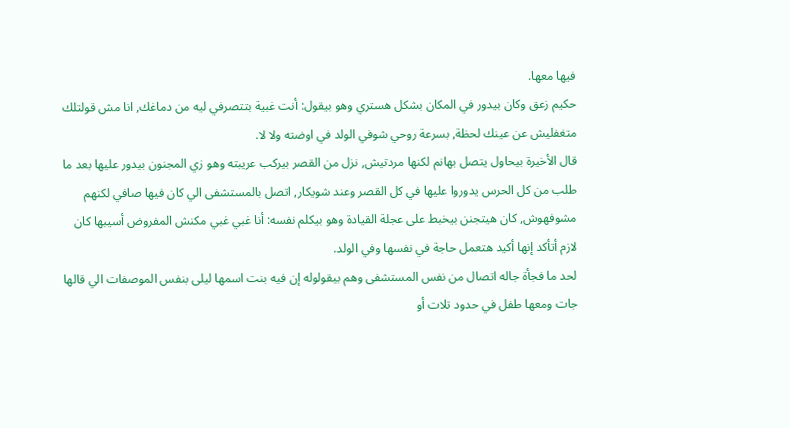فيها معها.
حكيم زعق وكان بيدور في المكان بشكل هستري وهو بيقول: أنت غبية بتتصرفي ليه من دماغك, انا مش قولتلك متغفليش عن عينك لحظة, بسرعة روحي شوفي الولد في اوضته ولا لا.
قال الأخيرة بيحاول يتصل بهانم لكنها مردتيش, نزل من القصر بيركب عريبته وهو زي المجنون بيدور عليها بعد ما طلب من كل الحرس يدوروا عليها في كل القصر وعند شويكار, اتصل بالمستشفى الي كان فيها صافي لكنهم مشوفهوش, كان هيتجنن بيخبط على عجلة القيادة وهو بيكلم نفسه: أنا غبي غبي مكنش المفروض أسيبها كان لازم أتأكد إنها أكيد هتعمل حاجة في نفسها وفي الولد.
لحد ما فجأة جاله اتصال من نفس المستشفى وهم بيقولوله إن فيه بنت اسمها ليلى بنفس الموصفات الي قالها جات ومعها طفل في حدود تلات أو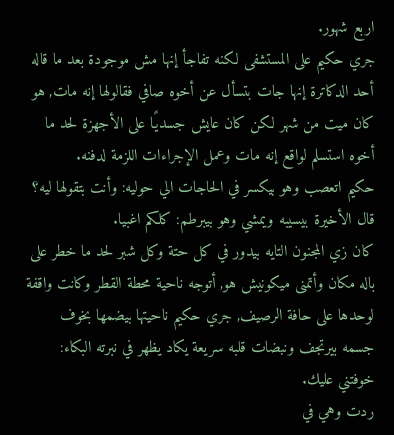اربع شهور.
جري حكيم على المستشفى لكنه تفاجأ إنها مش موجودة بعد ما قاله أحد الدكاترة إنها جات بتسأل عن أخوه صافي فقالولها إنه مات, هو كان ميت من شهر لكن كان عايش جسديًا على الأجهزة لحد ما أخوه استسلم لواقع إنه مات وعمل الإجراءات اللزمة لدفنه.
حكيم اتعصب وهو بيكسر في الحاجات الي حوليه: وأنت بتقولها ليه؟
قال الأخيرة بيسيبه ويمشي وهو بيبرطم: كلكم اغبيا.
كان زي المجنون التايه بيدور في كل حتة وكل شبر لحد ما خطر على باله مكان وأتمنى ميكونيش هو, أتوجه ناحية محطة القطر وكانت واقفة لوحدها على حافة الرصيف, جري حكيم ناحيتها بيضمها بخوف جسمه بيرتجف ونبضات قلبه سريعة يكاد يظهر في نبرته البكاء: خوفتني عليك.
ردت وهي في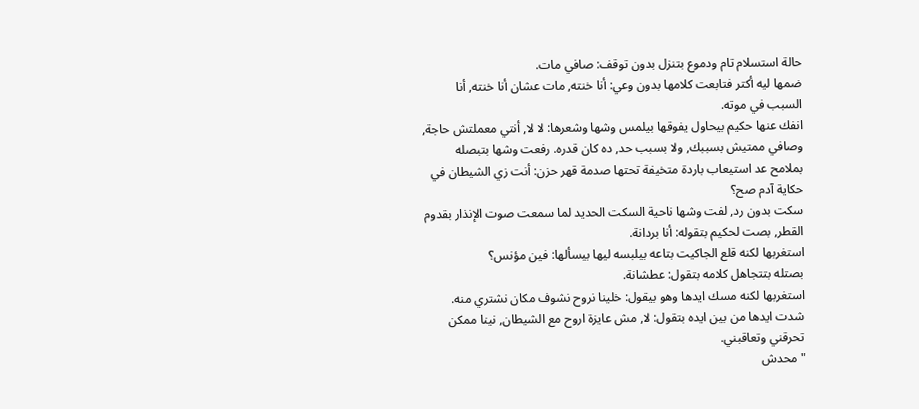حالة استسلام تام ودموع بتنزل بدون توقف: صافي مات.
ضمها ليه أكتر فتابعت كلامها بدون وعي: أنا خنته, مات عشان أنا خنته, أنا السبب في موته.
انفك عنها حكيم بيحاول يفوقها بيلمس وشها وشعرها: لا لا, أنتي معملتش حاجة, وصافي ممتيش بسببك, ولا بسبب حد, ده كان قدره. رفعت وشها بتبصله بملامح عد استيعاب باردة متخيفة تحتها صدمة قهر حزن: أنت زي الشيطان في حكاية آدم صح؟
سكت بدون رد, لفت وشها ناحية السكت الحديد لما سمعت صوت الإنذار بقدوم القطر, بصت لحكيم بتقوله: أنا بردانة.
استغربها لكنه قلع الجاكيت بتاعه بيلبسه ليها بيسألها: فين مؤنس؟
بصتله بتتجاهل كلامه بتقول: عطشانة.
استغربها لكنه مسك ايدها وهو بيقول: خلينا نروح نشوف مكان نشتري منه.
شدت ايدها من بين ايده بتقول: لا, مش عايزة اروح مع الشيطان, نينا ممكن تحرقني وتعاقبني.
"محدش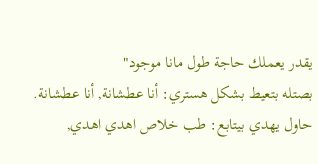يقدر يعملك حاجة طول مانا موجود"
بصتله بتعيط بشكل هستري: أنا عطشانة, أنا عطشانة.
حاول يهدي بيتابع: طب خلاص اهدي اهدي,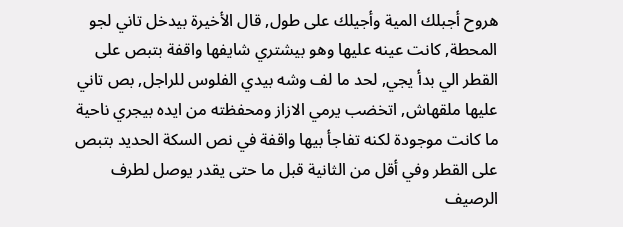هروح أجبلك المية وأجيلك على طول, قال الأخيرة بيدخل تاني لجو المحطة, كانت عينه عليها وهو بيشتري شايفها واقفة بتبص على القطر الي بدأ يجي, لحد ما لف وشه بيدي الفلوس للراجل, بص تاني عليها ملقهاش, اتخضب يرمي الازاز ومحفظته من ايده بيجري ناحية ما كانت موجودة لكنه تفاجأ بيها واقفة في نص السكة الحديد بتبص على القطر وفي أقل من الثانية قبل ما حتى يقدر يوصل لطرف الرصيف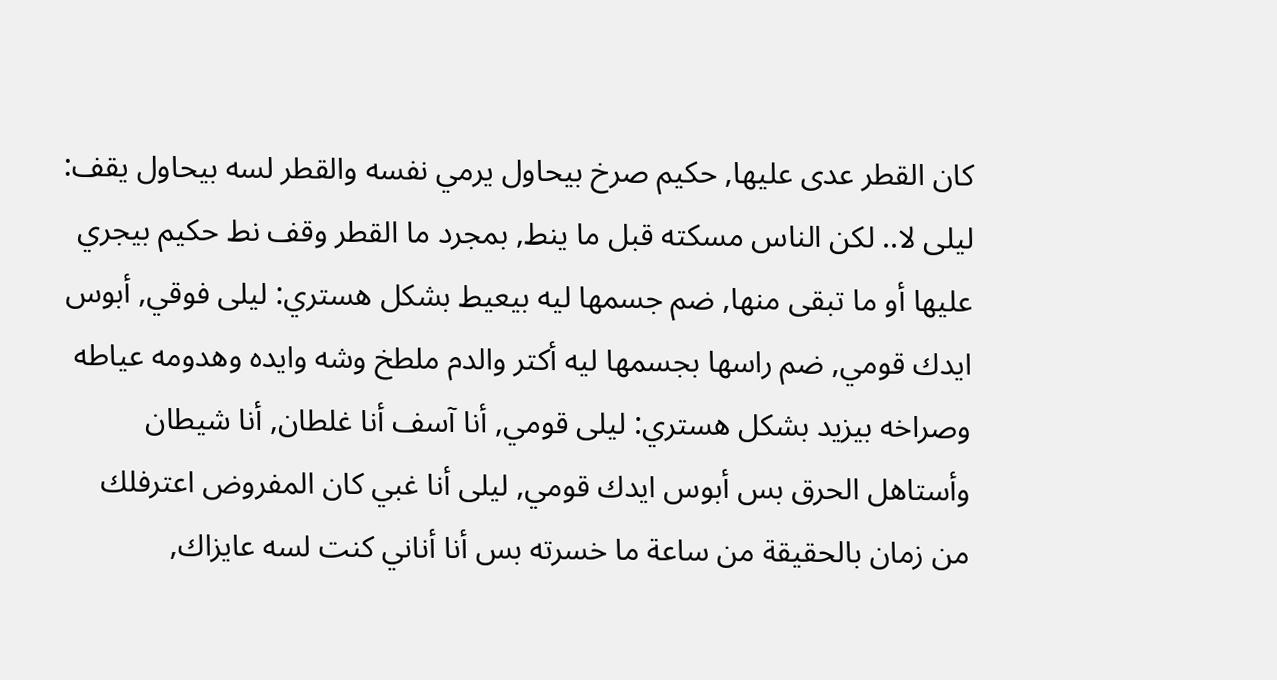كان القطر عدى عليها, حكيم صرخ بيحاول يرمي نفسه والقطر لسه بيحاول يقف: ليلى لا.. لكن الناس مسكته قبل ما ينط, بمجرد ما القطر وقف نط حكيم بيجري عليها أو ما تبقى منها, ضم جسمها ليه بيعيط بشكل هستري: ليلى فوقي, أبوس ايدك قومي, ضم راسها بجسمها ليه أكتر والدم ملطخ وشه وايده وهدومه عياطه وصراخه بيزيد بشكل هستري: ليلى قومي, أنا آسف أنا غلطان, أنا شيطان وأستاهل الحرق بس أبوس ايدك قومي, ليلى أنا غبي كان المفروض اعترفلك من زمان بالحقيقة من ساعة ما خسرته بس أنا أناني كنت لسه عايزاك,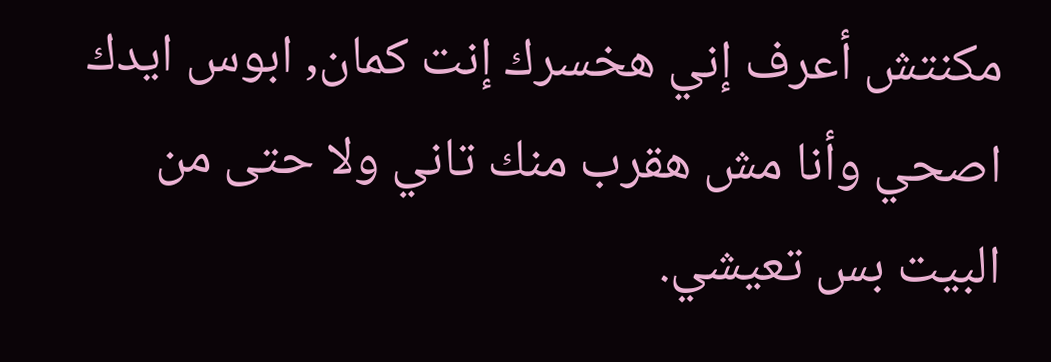مكنتش أعرف إني هخسرك إنت كمان, ابوس ايدك اصحي وأنا مش هقرب منك تاني ولا حتى من البيت بس تعيشي.